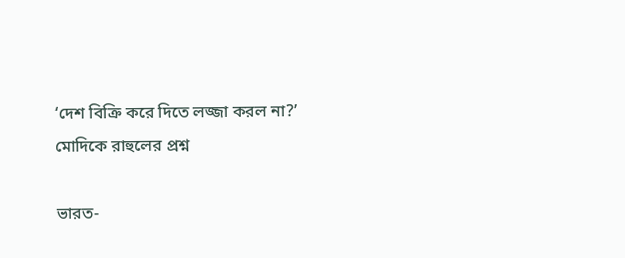‘দেশ বিক্রি করে দিতে লজ্জা করল না?’ মোদিকে রাহুলের প্রশ্ন

ভারত-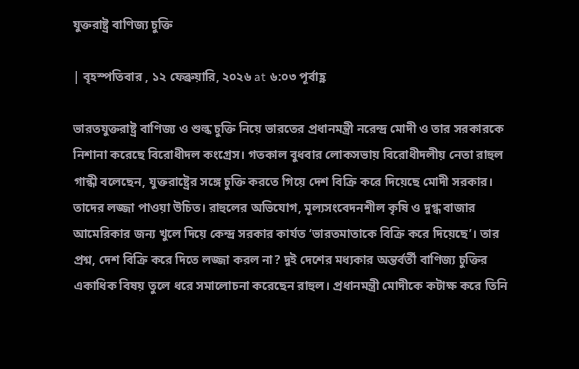যুক্তরাষ্ট্র বাণিজ্য চুক্তি

| বৃহস্পতিবার , ১২ ফেব্রুয়ারি, ২০২৬ at ৬:০৩ পূর্বাহ্ণ

ভারতযুক্তরাষ্ট্র বাণিজ্য ও শুল্ক চুক্তি নিয়ে ভারতের প্রধানমন্ত্রী নরেন্দ্র মোদী ও তার সরকারকে নিশানা করেছে বিরোধীদল কংগ্রেস। গতকাল বুধবার লোকসভায় বিরোধীদলীয় নেতা রাহুল গান্ধী বলেছেন, যুক্তরাষ্ট্রের সঙ্গে চুক্তি করতে গিয়ে দেশ বিক্রি করে দিয়েছে মোদী সরকার। তাদের লজ্জা পাওয়া উচিত। রাহুলের অভিযোগ, মূল্যসংবেদনশীল কৃষি ও দুগ্ধ বাজার আমেরিকার জন্য খুলে দিয়ে কেন্দ্র সরকার কার্যত ‘ভারতমাতাকে বিক্রি করে দিয়েছে’। তার প্রশ্ন, দেশ বিক্রি করে দিতে লজ্জা করল না? দুই দেশের মধ্যকার অন্তর্বর্তী বাণিজ্য চুক্তির একাধিক বিষয় তুলে ধরে সমালোচনা করেছেন রাহুল। প্রধানমন্ত্রী মোদীকে কটাক্ষ করে তিনি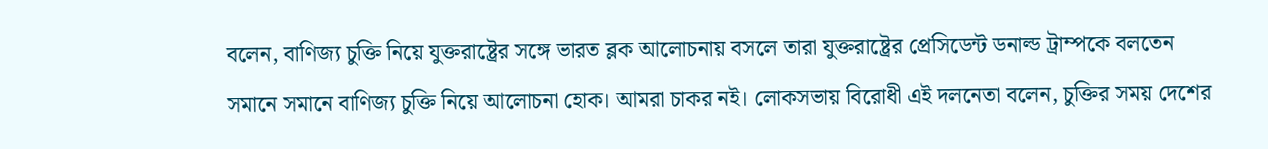বলেন, বাণিজ্য চুক্তি নিয়ে যুক্তরাষ্ট্রের সঙ্গে ভারত ব্লক আলোচনায় বসলে তারা যুক্তরাষ্ট্রের প্রেসিডেন্ট ডনাল্ড ট্রাম্পকে বলতেন সমানে সমানে বাণিজ্য চুক্তি নিয়ে আলোচনা হোক। আমরা চাকর নই। লোকসভায় বিরোধী এই দলনেতা বলেন, চুক্তির সময় দেশের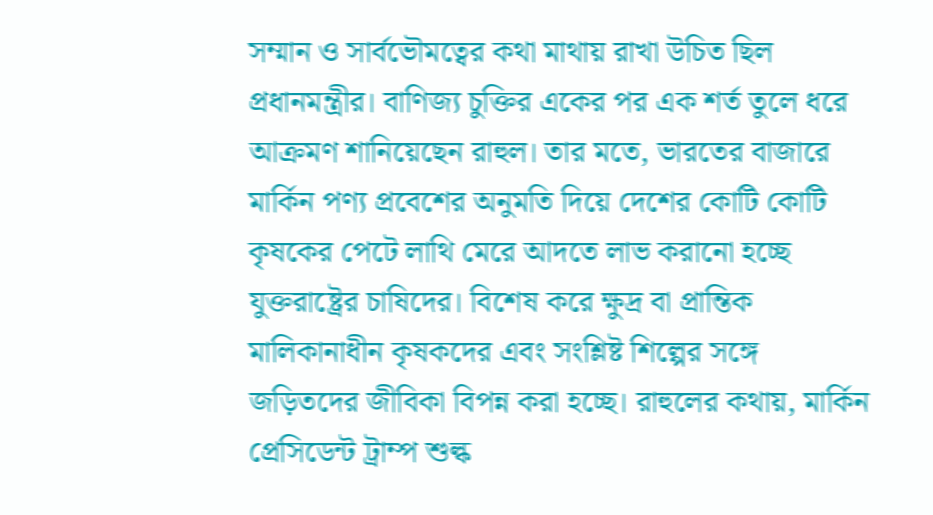সম্মান ও সার্বভৌমত্বের কথা মাথায় রাখা উচিত ছিল প্রধানমন্ত্রীর। বাণিজ্য চুক্তির একের পর এক শর্ত তুলে ধরে আক্রমণ শানিয়েছেন রাহুল। তার মতে, ভারতের বাজারে মার্কিন পণ্য প্রবেশের অনুমতি দিয়ে দেশের কোটি কোটি কৃষকের পেটে লাথি মেরে আদতে লাভ করানো হচ্ছে যুক্তরাষ্ট্রের চাষিদের। বিশেষ করে ক্ষুদ্র বা প্রান্তিক মালিকানাধীন কৃষকদের এবং সংশ্লিষ্ট শিল্পের সঙ্গে জড়িতদের জীবিকা বিপন্ন করা হচ্ছে। রাহুলের কথায়, মার্কিন প্রেসিডেন্ট ট্রাম্প শুল্ক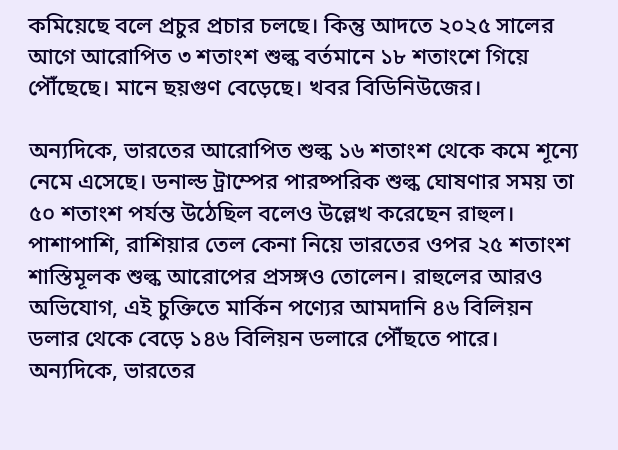কমিয়েছে বলে প্রচুর প্রচার চলছে। কিন্তু আদতে ২০২৫ সালের আগে আরোপিত ৩ শতাংশ শুল্ক বর্তমানে ১৮ শতাংশে গিয়ে পৌঁছেছে। মানে ছয়গুণ বেড়েছে। খবর বিডিনিউজের।

অন্যদিকে, ভারতের আরোপিত শুল্ক ১৬ শতাংশ থেকে কমে শূন্যে নেমে এসেছে। ডনাল্ড ট্রাম্পের পারষ্পরিক শুল্ক ঘোষণার সময় তা ৫০ শতাংশ পর্যন্ত উঠেছিল বলেও উল্লেখ করেছেন রাহুল। পাশাপাশি, রাশিয়ার তেল কেনা নিয়ে ভারতের ওপর ২৫ শতাংশ শাস্তিমূলক শুল্ক আরোপের প্রসঙ্গও তোলেন। রাহুলের আরও অভিযোগ, এই চুক্তিতে মার্কিন পণ্যের আমদানি ৪৬ বিলিয়ন ডলার থেকে বেড়ে ১৪৬ বিলিয়ন ডলারে পৌঁছতে পারে। অন্যদিকে, ভারতের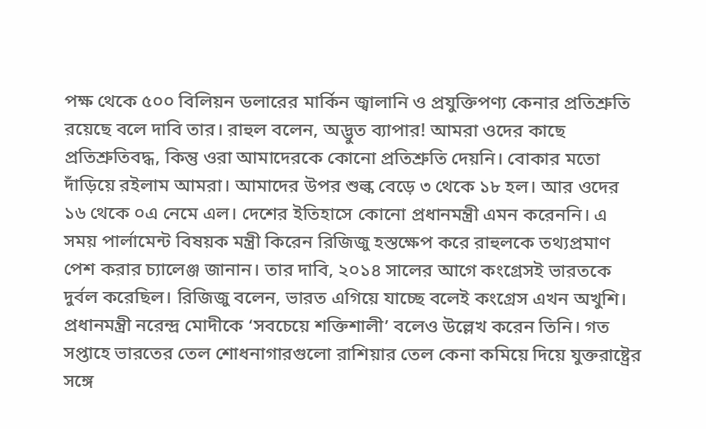পক্ষ থেকে ৫০০ বিলিয়ন ডলারের মার্কিন জ্বালানি ও প্রযুক্তিপণ্য কেনার প্রতিশ্রুতি রয়েছে বলে দাবি তার। রাহুল বলেন, অদ্ভুত ব্যাপার! আমরা ওদের কাছে প্রতিশ্রুতিবদ্ধ, কিন্তু ওরা আমাদেরকে কোনো প্রতিশ্রুতি দেয়নি। বোকার মতো দাঁড়িয়ে রইলাম আমরা। আমাদের উপর শুল্ক বেড়ে ৩ থেকে ১৮ হল। আর ওদের ১৬ থেকে ০এ নেমে এল। দেশের ইতিহাসে কোনো প্রধানমন্ত্রী এমন করেননি। এ সময় পার্লামেন্ট বিষয়ক মন্ত্রী কিরেন রিজিজু হস্তক্ষেপ করে রাহুলকে তথ্যপ্রমাণ পেশ করার চ্যালেঞ্জ জানান। তার দাবি, ২০১৪ সালের আগে কংগ্রেসই ভারতকে দুর্বল করেছিল। রিজিজু বলেন, ভারত এগিয়ে যাচ্ছে বলেই কংগ্রেস এখন অখুশি। প্রধানমন্ত্রী নরেন্দ্র মোদীকে ‘সবচেয়ে শক্তিশালী’ বলেও উল্লেখ করেন তিনি। গত সপ্তাহে ভারতের তেল শোধনাগারগুলো রাশিয়ার তেল কেনা কমিয়ে দিয়ে যুক্তরাষ্ট্রের সঙ্গে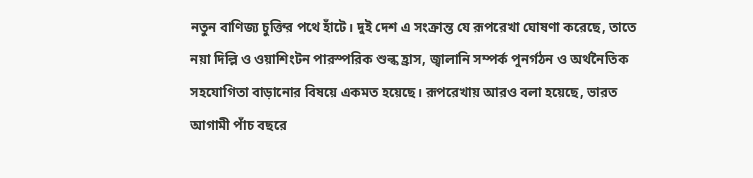নতুন বাণিজ্য চুক্তির পথে হাঁটে। দুই দেশ এ সংক্রান্ত যে রূপরেখা ঘোষণা করেছে, তাতে নয়া দিল্লি ও ওয়াশিংটন পারস্পরিক শুল্ক হ্রাস, জ্বালানি সম্পর্ক পুনর্গঠন ও অর্থনৈতিক সহযোগিতা বাড়ানোর বিষয়ে একমত হয়েছে। রূপরেখায় আরও বলা হয়েছে, ভারত আগামী পাঁচ বছরে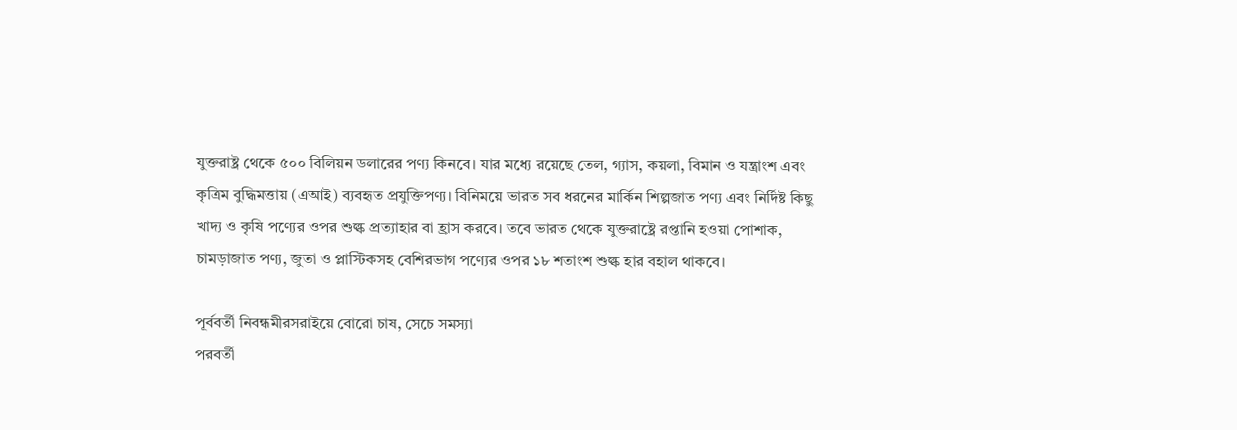যুক্তরাষ্ট্র থেকে ৫০০ বিলিয়ন ডলারের পণ্য কিনবে। যার মধ্যে রয়েছে তেল, গ্যাস, কয়লা, বিমান ও যন্ত্রাংশ এবং কৃত্রিম বুদ্ধিমত্তায় (এআই) ব্যবহৃত প্রযুক্তিপণ্য। বিনিময়ে ভারত সব ধরনের মার্কিন শিল্পজাত পণ্য এবং নির্দিষ্ট কিছু খাদ্য ও কৃষি পণ্যের ওপর শুল্ক প্রত্যাহার বা হ্রাস করবে। তবে ভারত থেকে যুক্তরাষ্ট্রে রপ্তানি হওয়া পোশাক, চামড়াজাত পণ্য, জুতা ও প্লাস্টিকসহ বেশিরভাগ পণ্যের ওপর ১৮ শতাংশ শুল্ক হার বহাল থাকবে।

পূর্ববর্তী নিবন্ধমীরসরাইয়ে বোরো চাষ, সেচে সমস্যা
পরবর্তী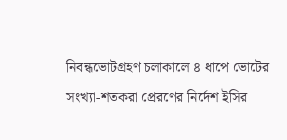নিবন্ধভোটগ্রহণ চলাকালে ৪ ধাপে ভোটের সংখ্যা-শতকরা প্রেরণের নির্দেশ ইসির